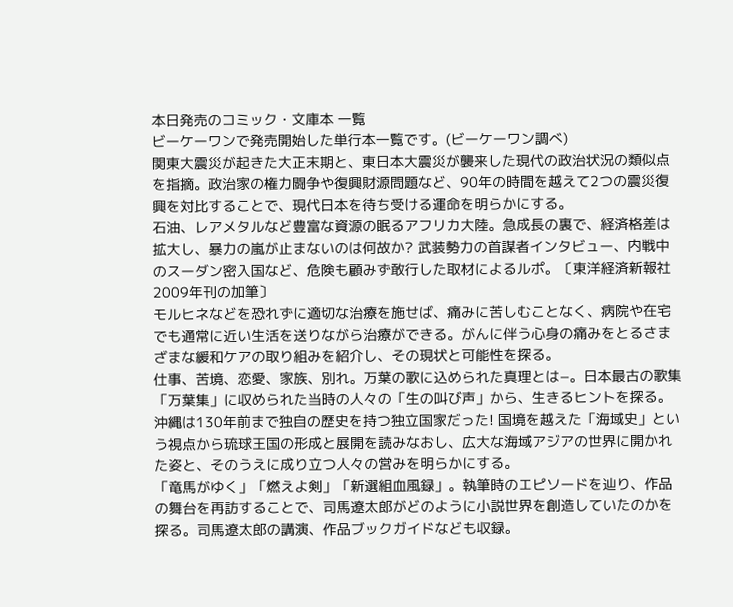本日発売のコミック・文庫本 一覧
ビーケーワンで発売開始した単行本一覧です。(ビーケーワン調べ)
関東大震災が起きた大正末期と、東日本大震災が襲来した現代の政治状況の類似点を指摘。政治家の権力闘争や復興財源問題など、90年の時間を越えて2つの震災復興を対比することで、現代日本を待ち受ける運命を明らかにする。
石油、レアメタルなど豊富な資源の眠るアフリカ大陸。急成長の裏で、経済格差は拡大し、暴力の嵐が止まないのは何故か? 武装勢力の首謀者インタビュー、内戦中のスーダン密入国など、危険も顧みず敢行した取材によるルポ。〔東洋経済新報社 2009年刊の加筆〕
モルヒネなどを恐れずに適切な治療を施せば、痛みに苦しむことなく、病院や在宅でも通常に近い生活を送りながら治療ができる。がんに伴う心身の痛みをとるさまざまな緩和ケアの取り組みを紹介し、その現状と可能性を探る。
仕事、苦境、恋愛、家族、別れ。万葉の歌に込められた真理とは−。日本最古の歌集「万葉集」に収められた当時の人々の「生の叫び声」から、生きるヒントを探る。
沖縄は130年前まで独自の歴史を持つ独立国家だった! 国境を越えた「海域史」という視点から琉球王国の形成と展開を読みなおし、広大な海域アジアの世界に開かれた姿と、そのうえに成り立つ人々の営みを明らかにする。
「竜馬がゆく」「燃えよ剣」「新選組血風録」。執筆時のエピソードを辿り、作品の舞台を再訪することで、司馬遼太郎がどのように小説世界を創造していたのかを探る。司馬遼太郎の講演、作品ブックガイドなども収録。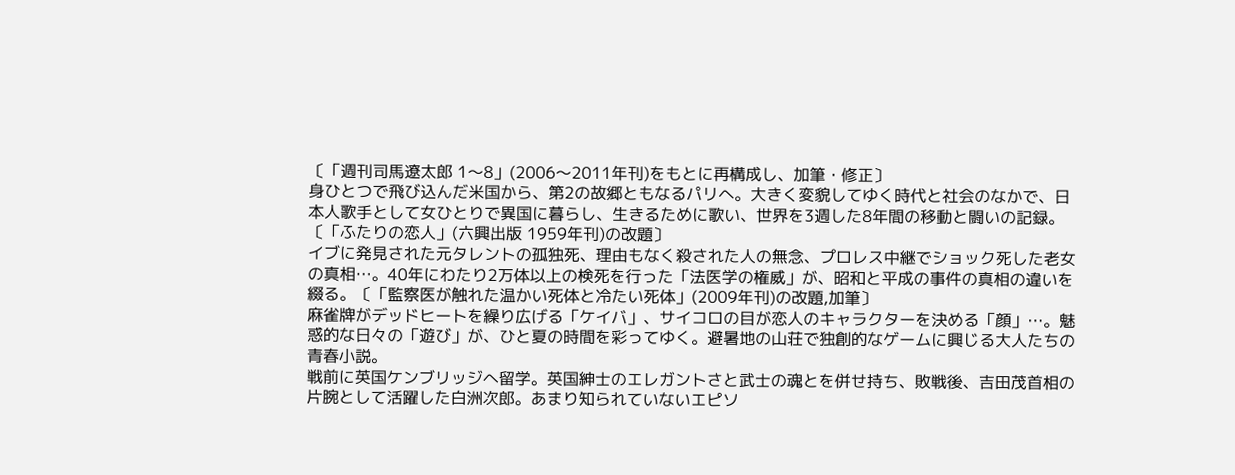〔「週刊司馬遼太郎 1〜8」(2006〜2011年刊)をもとに再構成し、加筆・修正〕
身ひとつで飛び込んだ米国から、第2の故郷ともなるパリへ。大きく変貌してゆく時代と社会のなかで、日本人歌手として女ひとりで異国に暮らし、生きるために歌い、世界を3週した8年間の移動と闘いの記録。〔「ふたりの恋人」(六興出版 1959年刊)の改題〕
イブに発見された元タレントの孤独死、理由もなく殺された人の無念、プロレス中継でショック死した老女の真相…。40年にわたり2万体以上の検死を行った「法医学の権威」が、昭和と平成の事件の真相の違いを綴る。〔「監察医が触れた温かい死体と冷たい死体」(2009年刊)の改題,加筆〕
麻雀牌がデッドヒートを繰り広げる「ケイバ」、サイコロの目が恋人のキャラクターを決める「顔」…。魅惑的な日々の「遊び」が、ひと夏の時間を彩ってゆく。避暑地の山荘で独創的なゲームに興じる大人たちの青春小説。
戦前に英国ケンブリッジへ留学。英国紳士のエレガントさと武士の魂とを併せ持ち、敗戦後、吉田茂首相の片腕として活躍した白洲次郎。あまり知られていないエピソ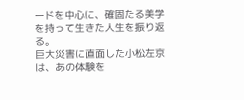ードを中心に、確固たる美学を持って生きた人生を振り返る。
巨大災害に直面した小松左京は、あの体験を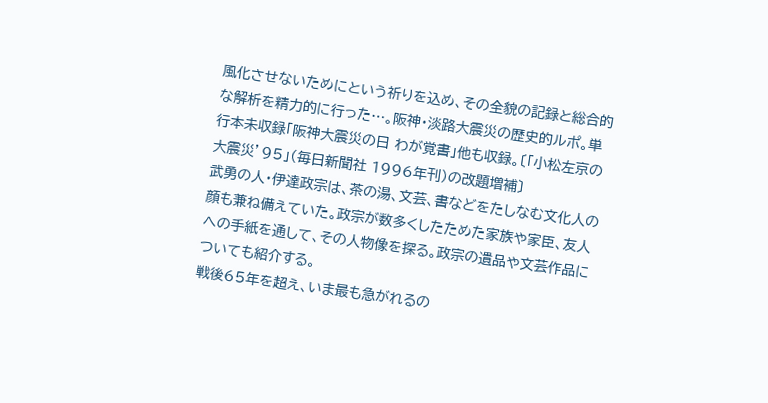風化させないためにという祈りを込め、その全貌の記録と総合的な解析を精力的に行った…。阪神・淡路大震災の歴史的ルポ。単行本未収録「阪神大震災の日 わが覚書」他も収録。〔「小松左京の大震災’95」(毎日新聞社 1996年刊)の改題増補〕
武勇の人・伊達政宗は、茶の湯、文芸、書などをたしなむ文化人の顔も兼ね備えていた。政宗が数多くしたためた家族や家臣、友人への手紙を通して、その人物像を探る。政宗の遺品や文芸作品についても紹介する。
戦後65年を超え、いま最も急がれるの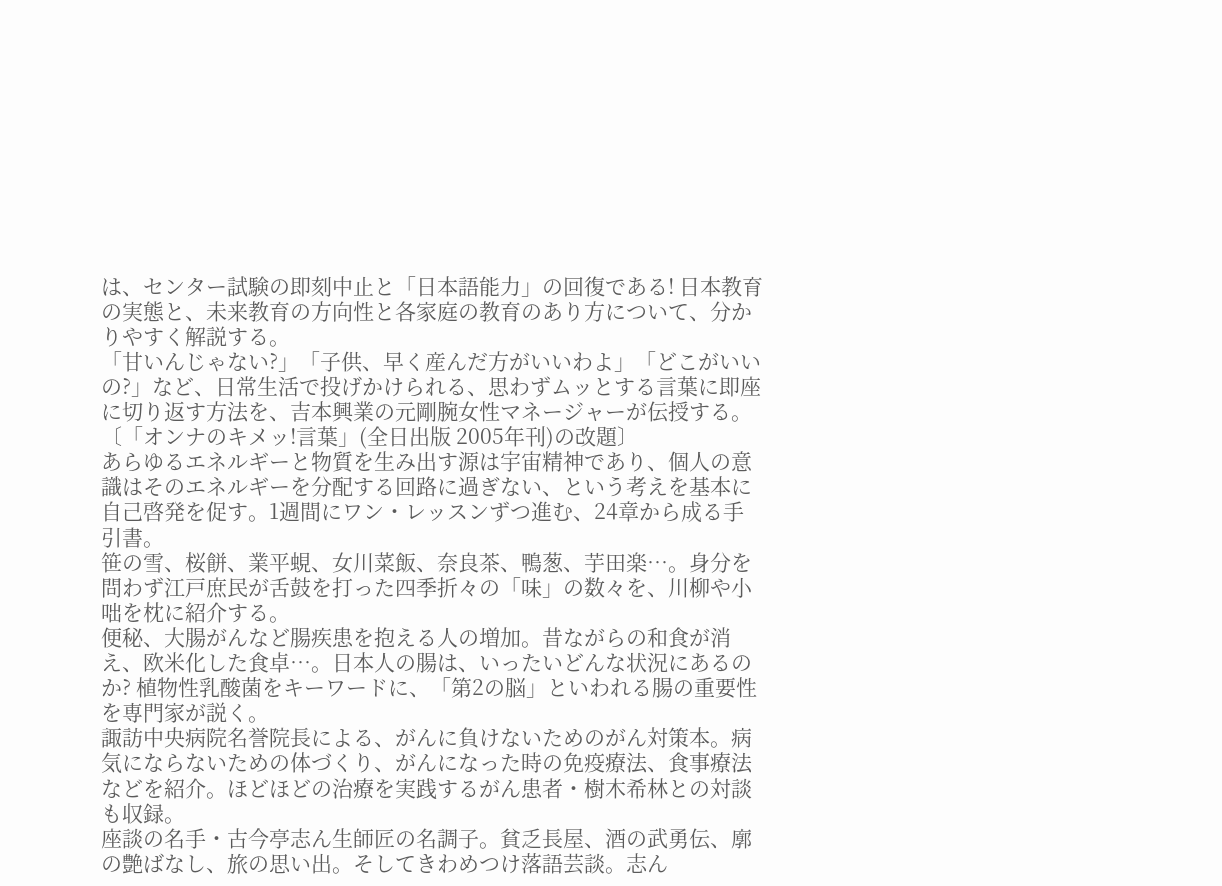は、センター試験の即刻中止と「日本語能力」の回復である! 日本教育の実態と、未来教育の方向性と各家庭の教育のあり方について、分かりやすく解説する。
「甘いんじゃない?」「子供、早く産んだ方がいいわよ」「どこがいいの?」など、日常生活で投げかけられる、思わずムッとする言葉に即座に切り返す方法を、吉本興業の元剛腕女性マネージャーが伝授する。〔「オンナのキメッ!言葉」(全日出版 2005年刊)の改題〕
あらゆるエネルギーと物質を生み出す源は宇宙精神であり、個人の意識はそのエネルギーを分配する回路に過ぎない、という考えを基本に自己啓発を促す。1週間にワン・レッスンずつ進む、24章から成る手引書。
笹の雪、桜餅、業平蜆、女川菜飯、奈良茶、鴨葱、芋田楽…。身分を問わず江戸庶民が舌鼓を打った四季折々の「味」の数々を、川柳や小咄を枕に紹介する。
便秘、大腸がんなど腸疾患を抱える人の増加。昔ながらの和食が消え、欧米化した食卓…。日本人の腸は、いったいどんな状況にあるのか? 植物性乳酸菌をキーワードに、「第2の脳」といわれる腸の重要性を専門家が説く。
諏訪中央病院名誉院長による、がんに負けないためのがん対策本。病気にならないための体づくり、がんになった時の免疫療法、食事療法などを紹介。ほどほどの治療を実践するがん患者・樹木希林との対談も収録。
座談の名手・古今亭志ん生師匠の名調子。貧乏長屋、酒の武勇伝、廓の艶ばなし、旅の思い出。そしてきわめつけ落語芸談。志ん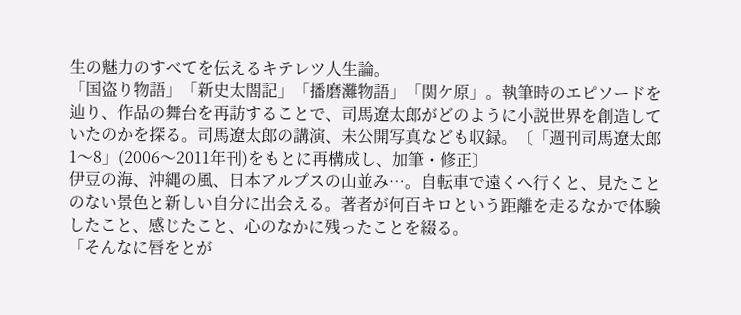生の魅力のすべてを伝えるキテレツ人生論。
「国盗り物語」「新史太閤記」「播磨灘物語」「関ケ原」。執筆時のエピソードを辿り、作品の舞台を再訪することで、司馬遼太郎がどのように小説世界を創造していたのかを探る。司馬遼太郎の講演、未公開写真なども収録。〔「週刊司馬遼太郎 1〜8」(2006〜2011年刊)をもとに再構成し、加筆・修正〕
伊豆の海、沖縄の風、日本アルプスの山並み…。自転車で遠くへ行くと、見たことのない景色と新しい自分に出会える。著者が何百キロという距離を走るなかで体験したこと、感じたこと、心のなかに残ったことを綴る。
「そんなに唇をとが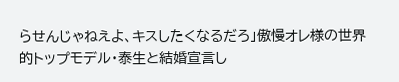らせんじゃねえよ、キスしたくなるだろ」傲慢オレ様の世界的トップモデル・泰生と結婚宣言し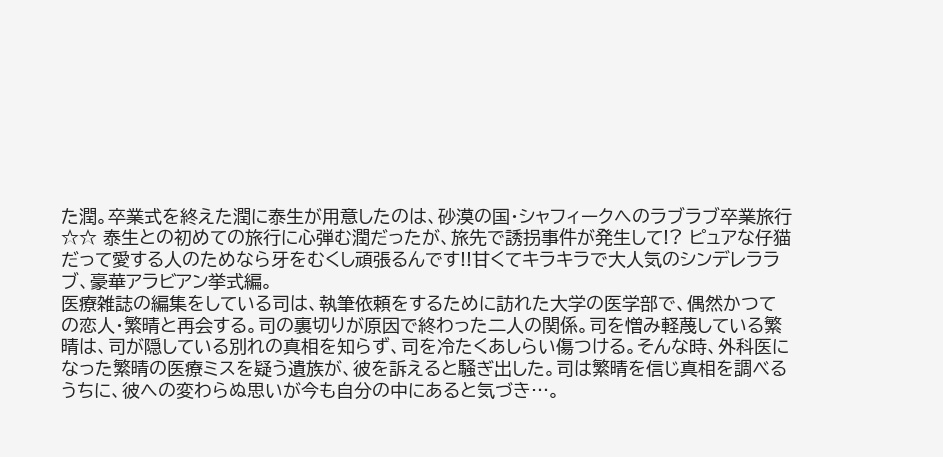た潤。卒業式を終えた潤に泰生が用意したのは、砂漠の国・シャフィークへのラブラブ卒業旅行☆☆ 泰生との初めての旅行に心弾む潤だったが、旅先で誘拐事件が発生して!? ピュアな仔猫だって愛する人のためなら牙をむくし頑張るんです!!甘くてキラキラで大人気のシンデレララブ、豪華アラビアン挙式編。
医療雑誌の編集をしている司は、執筆依頼をするために訪れた大学の医学部で、偶然かつての恋人・繁晴と再会する。司の裏切りが原因で終わった二人の関係。司を憎み軽蔑している繁晴は、司が隠している別れの真相を知らず、司を冷たくあしらい傷つける。そんな時、外科医になった繁晴の医療ミスを疑う遺族が、彼を訴えると騒ぎ出した。司は繁晴を信じ真相を調べるうちに、彼への変わらぬ思いが今も自分の中にあると気づき…。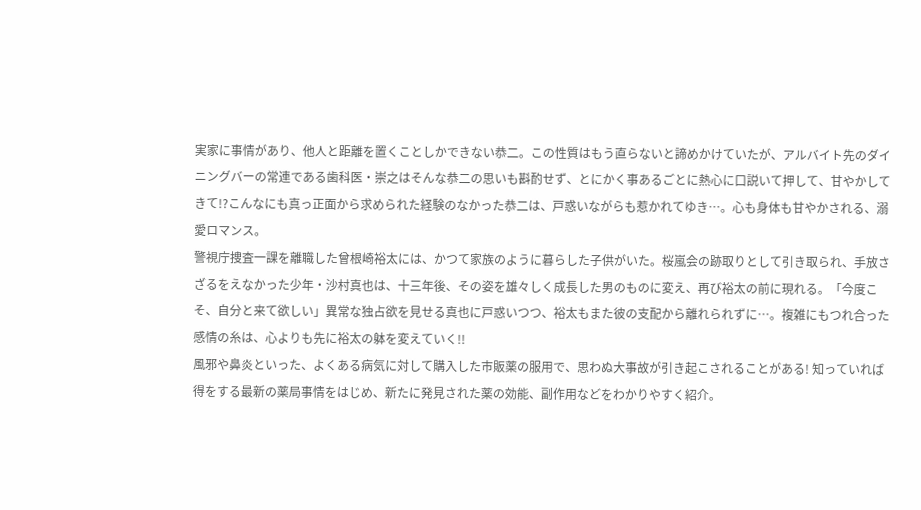実家に事情があり、他人と距離を置くことしかできない恭二。この性質はもう直らないと諦めかけていたが、アルバイト先のダイニングバーの常連である歯科医・崇之はそんな恭二の思いも斟酌せず、とにかく事あるごとに熱心に口説いて押して、甘やかしてきて!?こんなにも真っ正面から求められた経験のなかった恭二は、戸惑いながらも惹かれてゆき…。心も身体も甘やかされる、溺愛ロマンス。
警視庁捜査一課を離職した曾根崎裕太には、かつて家族のように暮らした子供がいた。桜嵐会の跡取りとして引き取られ、手放さざるをえなかった少年・沙村真也は、十三年後、その姿を雄々しく成長した男のものに変え、再び裕太の前に現れる。「今度こそ、自分と来て欲しい」異常な独占欲を見せる真也に戸惑いつつ、裕太もまた彼の支配から離れられずに…。複雑にもつれ合った感情の糸は、心よりも先に裕太の躰を変えていく!!
風邪や鼻炎といった、よくある病気に対して購入した市販薬の服用で、思わぬ大事故が引き起こされることがある! 知っていれば得をする最新の薬局事情をはじめ、新たに発見された薬の効能、副作用などをわかりやすく紹介。